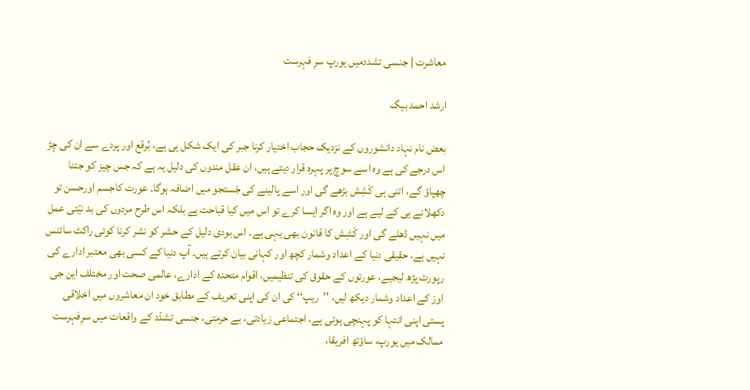معاشرت | جنسی تشددمیں یورپ سرِ فہرست

ارشد احمد بیگ

بعض نام نہاد دانشوروں کے نزدیک حجاب اختیار کرنا جبر کی ایک شکل ہی ہے، بُرقع اور پردے سے ان کی چِڑ اس درجے کی ہے وہ اسے سوچ پر پہرہ قرار دیتے ہیں، ان عقل مندوں کی دلیل یہ ہے کہ جس چیز کو جتنا چھپاؤ گے، اتنی ہی کَشِش بڑھے گی اور اسے پالینے کی جْستجو میں اضافہ ہوگا۔ عورت کاجسم اورحسن تو دکھلانے ہی کے لیے ہے اور وہ اگر ایسا کرے تو اس میں کیا قباحت ہے بلکہ اس طرح مردوں کی بد نیّتی عمل میں نہیں ڈھلے گی اور کَشِش کا قانون بھی یہی ہے۔ اس بودی دلیل کے حشر کو نشر کرنا کوئی راکٹ سائنس نہیں ہے، حقیقی دنیا کے اعداد وشمار کچھ اور کہانی بیان کرتے ہیں۔ آپ دنیا کے کسی بھی معتبر ادارے کی رپورٹ پڑھ لیجیے، عورتوں کے حقوق کی تنظیمیں، اقوام متحدہ کے ادارے، عالمی صحت اور مختلف این جی اوز کے اعداد وشمار دیکھ لیں، ’’ریپ‘‘ کی ان کی اپنی تعریف کے مطابق خود ان معاشروں میں اخلاقی پستی اپنی انتہا کو پہنچی ہوئی ہے، اجتماعی زیادتی، بے حرمتی، جنسی تشدّد کے واقعات میں سرِفہرست ممالک میں یورپ، ساؤتھ افریقا،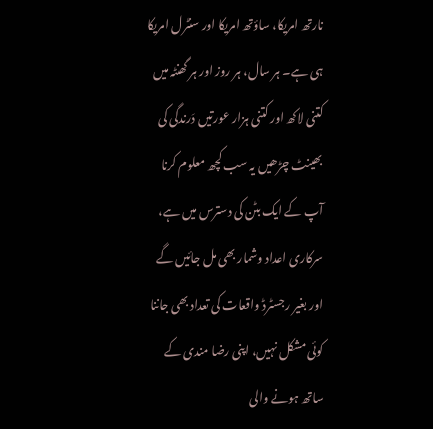نارتھ امریکا، ساؤتھ امریکا اور سنٹرل امریکا ہی ہے۔ ہر سال، ہر روز اور ہر گھنٹہ میں کتنی لاکھ اور کتنی ہزار عورتیں دَرندگی کی بھینٹ چڑھیں یہ سب کچھ معلوم کرنا آپ کے ایک بٹن کی دسترس میں ہے، سرکاری اعداد وشمار بھی مل جائیں گے اور بغیر رجسٹرڈ واقعات کی تعداد بھی جاننا کوئی مشکل نہیں، اپنی رضا مندی کے ساتھ ہونے والی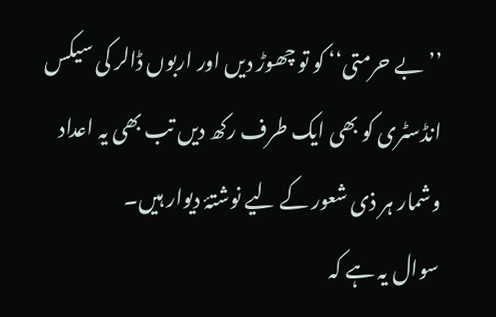’’بے حرمتی‘‘ کو تو چھوڑ دیں اور اربوں ڈالر کی سیکس انڈسٹری کو بھی ایک طرف رکھ دیں تب بھی یہ اعداد وشمار ہر ذی شعور کے لیے نوشتۂ دیوار ہیں۔
سوال یہ ہے کہ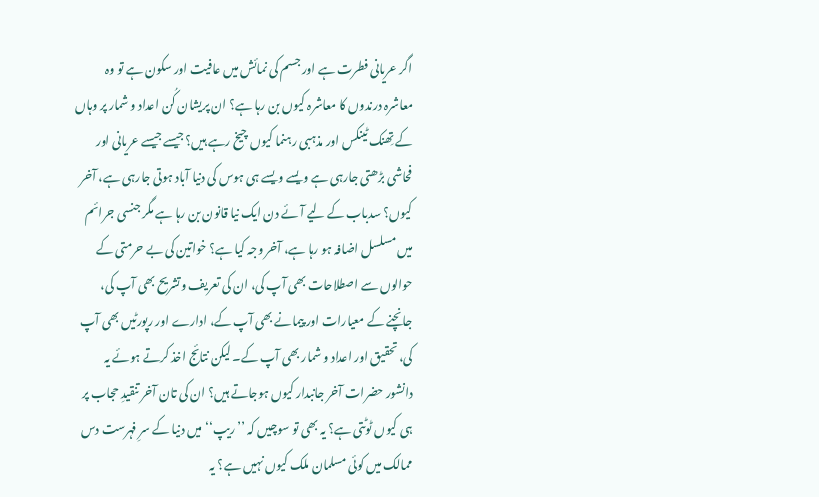اگر عریانی فطرت ہے اور جسم کی نمائش میں عافیت اور سکون ہے تو وہ معاشرہ درندوں کا معاشرہ کیوں بن رہا ہے؟ ان پریشان کُن اعداد و شمار پر وہاں کے تِھنک ٹینکس اور مذہبی رہنما کیوں چیخ رہے ہیں؟ جیسے جیسے عریانی اور فحاشی بڑھتی جارہی ہے ویسے ویسے ہی ہوس کی دنیا آباد ہوتی جارہی ہے، آخر کیوں؟ سدباب کے لیے آئے دن ایک نیا قانون بن رہا ہے مگر جنسی جرائم میں مسلسل اضافہ ہو رہا ہے، آخر وجہ کیا ہے؟ خواتین کی بے حرمتی کے حوالوں سے اصطلاحات بھی آپ کی، ان کی تعریف وتشریح بھی آپ کی، جانچنے کے معیارات اور پیمانے بھی آپ کے، ادارے اور رپورٹیں بھی آپ کی، تحقیق اور اعداد و شمار بھی آپ کے۔ لیکن نتائج اخذ کرتے ہوئے یہ دانشور حضرات آخر جانبدار کیوں ہوجاتے ہیں؟ ان کی تان آخر تنقیدِ حجاب پر ہی کیوں ٹوٹتی ہے؟ یہ بھی تو سوچیں کہ ’’ریپ‘‘ میں دنیا کے سرِ فہرست دس ممالک میں کوئی مسلمان ملک کیوں نہیں ہے؟ یہ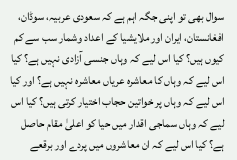سوال بھی تو اپنی جگہ اہم ہے کہ سعودی عربیہ، سوڈان، افغانستان، ایران اور ملایشیا کے اعداد وشمار سب سے کم کیوں ہیں؟ کیا اس لیے کہ وہاں جنسی آزادی نہیں ہے؟ کیا اس لیے کہ وہاں کا معاشرہ عریاں معاشرہ نہیں ہے؟ اور کیا اس لیے کہ وہاں پر خواتین حجاب اختیار کرتی ہیں؟ کیا اس لیے کہ وہاں سماجی اقدار میں حیا کو اعلیٰ مقام حاصل ہے؟ کیا اس لیے کہ ان معاشروں میں پردے اور برقعے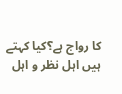کا رواج ہے؟کیا کہتے ہیں اہل نظر و اہل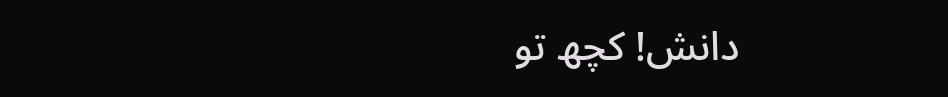دانش! کچھ تو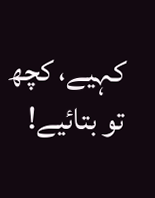کہیے، کچھ تو بتائیے!